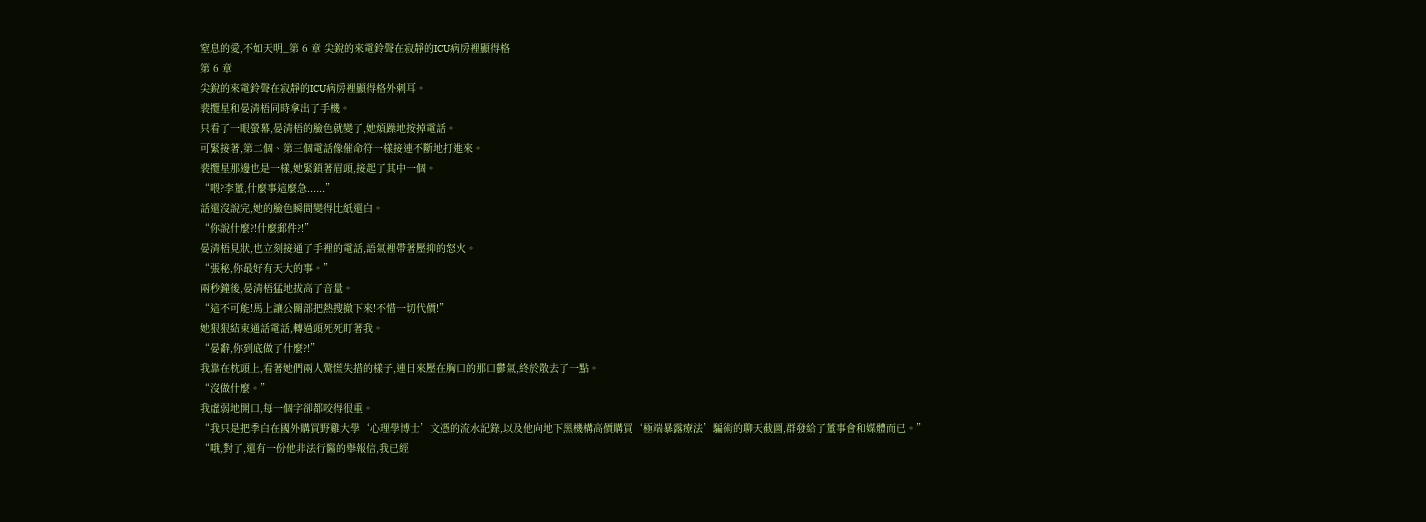窒息的愛,不如天明_第 6 章 尖銳的來電鈴聲在寂靜的ICU病房裡顯得格
第 6 章
尖銳的來電鈴聲在寂靜的ICU病房裡顯得格外刺耳。
裴攬星和晏清梧同時拿出了手機。
只看了一眼螢幕,晏清梧的臉色就變了,她煩躁地按掉電話。
可緊接著,第二個、第三個電話像催命符一樣接連不斷地打進來。
裴攬星那邊也是一樣,她緊鎖著眉頭,接起了其中一個。
“喂?李董,什麼事這麼急......”
話還沒說完,她的臉色瞬間變得比紙還白。
“你說什麼?!什麼郵件?!”
晏清梧見狀,也立刻接通了手裡的電話,語氣裡帶著壓抑的怒火。
“張秘,你最好有天大的事。”
兩秒鐘後,晏清梧猛地拔高了音量。
“這不可能!馬上讓公關部把熱搜撤下來!不惜一切代價!”
她狠狠結束通話電話,轉過頭死死盯著我。
“晏辭,你到底做了什麼?!”
我靠在枕頭上,看著她們兩人驚慌失措的樣子,連日來壓在胸口的那口鬱氣,終於散去了一點。
“沒做什麼。”
我虛弱地開口,每一個字卻都咬得很重。
“我只是把季白在國外購買野雞大學‘心理學博士’文憑的流水記錄,以及他向地下黑機構高價購買‘極端暴露療法’騙術的聊天截圖,群發給了董事會和媒體而已。”
“哦,對了,還有一份他非法行醫的舉報信,我已經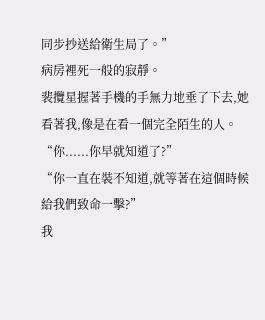同步抄送給衛生局了。”
病房裡死一般的寂靜。
裴攬星握著手機的手無力地垂了下去,她看著我,像是在看一個完全陌生的人。
“你......你早就知道了?”
“你一直在裝不知道,就等著在這個時候給我們致命一擊?”
我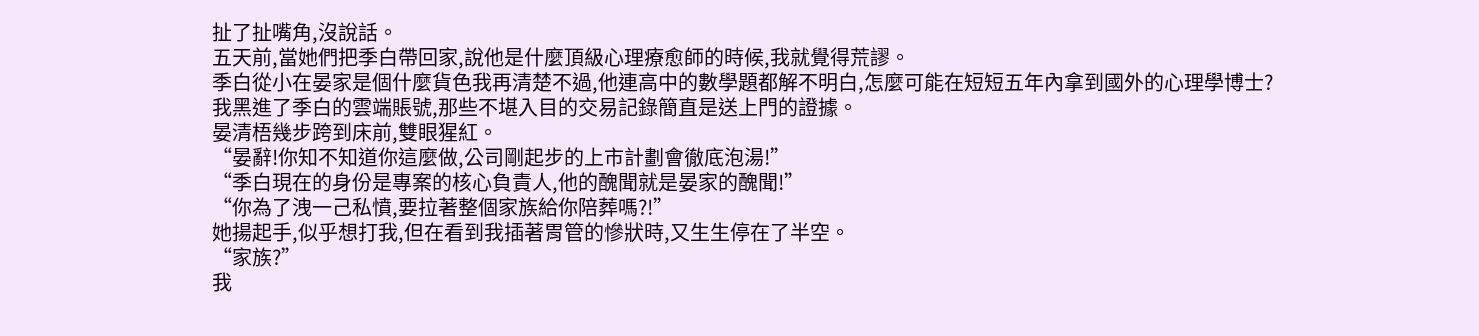扯了扯嘴角,沒說話。
五天前,當她們把季白帶回家,說他是什麼頂級心理療愈師的時候,我就覺得荒謬。
季白從小在晏家是個什麼貨色我再清楚不過,他連高中的數學題都解不明白,怎麼可能在短短五年內拿到國外的心理學博士?
我黑進了季白的雲端賬號,那些不堪入目的交易記錄簡直是送上門的證據。
晏清梧幾步跨到床前,雙眼猩紅。
“晏辭!你知不知道你這麼做,公司剛起步的上市計劃會徹底泡湯!”
“季白現在的身份是專案的核心負責人,他的醜聞就是晏家的醜聞!”
“你為了洩一己私憤,要拉著整個家族給你陪葬嗎?!”
她揚起手,似乎想打我,但在看到我插著胃管的慘狀時,又生生停在了半空。
“家族?”
我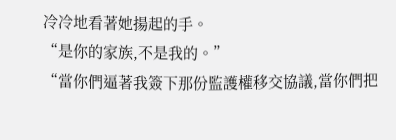冷冷地看著她揚起的手。
“是你的家族,不是我的。”
“當你們逼著我簽下那份監護權移交協議,當你們把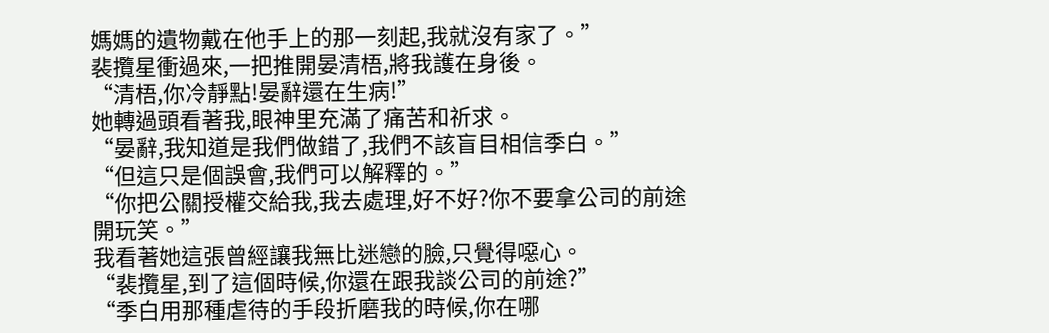媽媽的遺物戴在他手上的那一刻起,我就沒有家了。”
裴攬星衝過來,一把推開晏清梧,將我護在身後。
“清梧,你冷靜點!晏辭還在生病!”
她轉過頭看著我,眼神里充滿了痛苦和祈求。
“晏辭,我知道是我們做錯了,我們不該盲目相信季白。”
“但這只是個誤會,我們可以解釋的。”
“你把公關授權交給我,我去處理,好不好?你不要拿公司的前途開玩笑。”
我看著她這張曾經讓我無比迷戀的臉,只覺得噁心。
“裴攬星,到了這個時候,你還在跟我談公司的前途?”
“季白用那種虐待的手段折磨我的時候,你在哪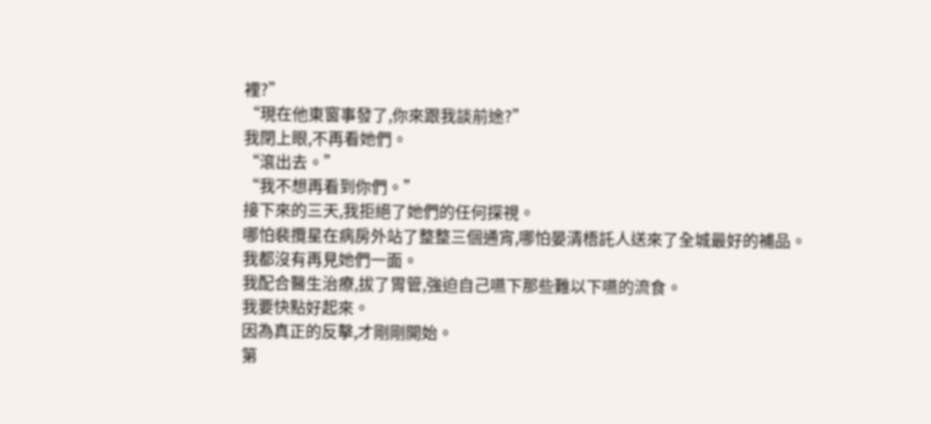裡?”
“現在他東窗事發了,你來跟我談前途?”
我閉上眼,不再看她們。
“滾出去。”
“我不想再看到你們。”
接下來的三天,我拒絕了她們的任何探視。
哪怕裴攬星在病房外站了整整三個通宵,哪怕晏清梧託人送來了全城最好的補品。
我都沒有再見她們一面。
我配合醫生治療,拔了胃管,強迫自己嚥下那些難以下嚥的流食。
我要快點好起來。
因為真正的反擊,才剛剛開始。
第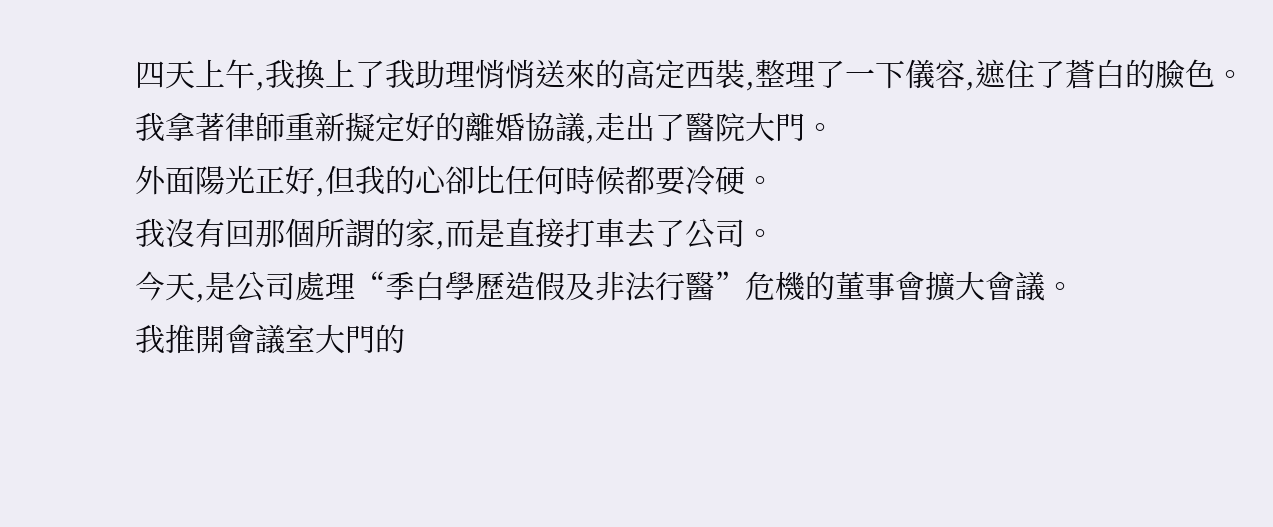四天上午,我換上了我助理悄悄送來的高定西裝,整理了一下儀容,遮住了蒼白的臉色。
我拿著律師重新擬定好的離婚協議,走出了醫院大門。
外面陽光正好,但我的心卻比任何時候都要冷硬。
我沒有回那個所謂的家,而是直接打車去了公司。
今天,是公司處理“季白學歷造假及非法行醫”危機的董事會擴大會議。
我推開會議室大門的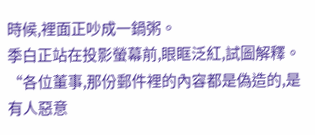時候,裡面正吵成一鍋粥。
季白正站在投影螢幕前,眼眶泛紅,試圖解釋。
“各位董事,那份郵件裡的內容都是偽造的,是有人惡意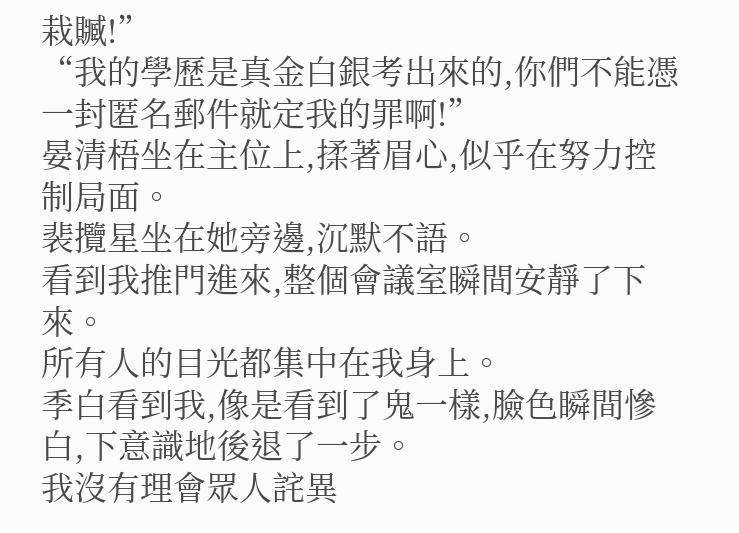栽贓!”
“我的學歷是真金白銀考出來的,你們不能憑一封匿名郵件就定我的罪啊!”
晏清梧坐在主位上,揉著眉心,似乎在努力控制局面。
裴攬星坐在她旁邊,沉默不語。
看到我推門進來,整個會議室瞬間安靜了下來。
所有人的目光都集中在我身上。
季白看到我,像是看到了鬼一樣,臉色瞬間慘白,下意識地後退了一步。
我沒有理會眾人詫異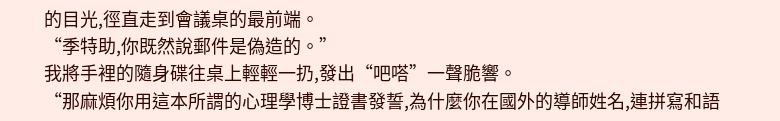的目光,徑直走到會議桌的最前端。
“季特助,你既然說郵件是偽造的。”
我將手裡的隨身碟往桌上輕輕一扔,發出“吧嗒”一聲脆響。
“那麻煩你用這本所謂的心理學博士證書發誓,為什麼你在國外的導師姓名,連拼寫和語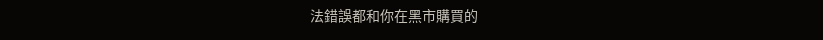法錯誤都和你在黑市購買的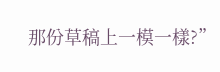那份草稿上一模一樣?”